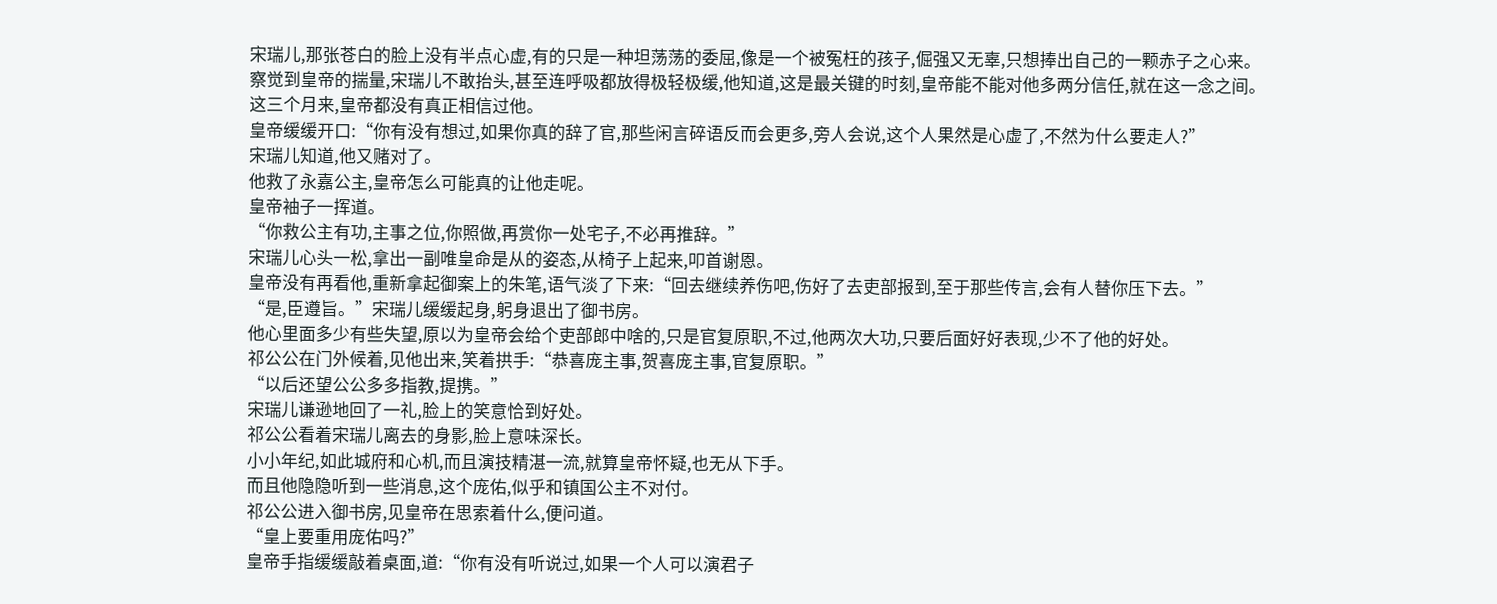宋瑞儿,那张苍白的脸上没有半点心虚,有的只是一种坦荡荡的委屈,像是一个被冤枉的孩子,倔强又无辜,只想捧出自己的一颗赤子之心来。
察觉到皇帝的揣量,宋瑞儿不敢抬头,甚至连呼吸都放得极轻极缓,他知道,这是最关键的时刻,皇帝能不能对他多两分信任,就在这一念之间。
这三个月来,皇帝都没有真正相信过他。
皇帝缓缓开口:“你有没有想过,如果你真的辞了官,那些闲言碎语反而会更多,旁人会说,这个人果然是心虚了,不然为什么要走人?”
宋瑞儿知道,他又赌对了。
他救了永嘉公主,皇帝怎么可能真的让他走呢。
皇帝袖子一挥道。
“你救公主有功,主事之位,你照做,再赏你一处宅子,不必再推辞。”
宋瑞儿心头一松,拿出一副唯皇命是从的姿态,从椅子上起来,叩首谢恩。
皇帝没有再看他,重新拿起御案上的朱笔,语气淡了下来:“回去继续养伤吧,伤好了去吏部报到,至于那些传言,会有人替你压下去。”
“是,臣遵旨。”宋瑞儿缓缓起身,躬身退出了御书房。
他心里面多少有些失望,原以为皇帝会给个吏部郎中啥的,只是官复原职,不过,他两次大功,只要后面好好表现,少不了他的好处。
祁公公在门外候着,见他出来,笑着拱手:“恭喜庞主事,贺喜庞主事,官复原职。”
“以后还望公公多多指教,提携。”
宋瑞儿谦逊地回了一礼,脸上的笑意恰到好处。
祁公公看着宋瑞儿离去的身影,脸上意味深长。
小小年纪,如此城府和心机,而且演技精湛一流,就算皇帝怀疑,也无从下手。
而且他隐隐听到一些消息,这个庞佑,似乎和镇国公主不对付。
祁公公进入御书房,见皇帝在思索着什么,便问道。
“皇上要重用庞佑吗?”
皇帝手指缓缓敲着桌面,道:“你有没有听说过,如果一个人可以演君子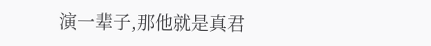演一辈子,那他就是真君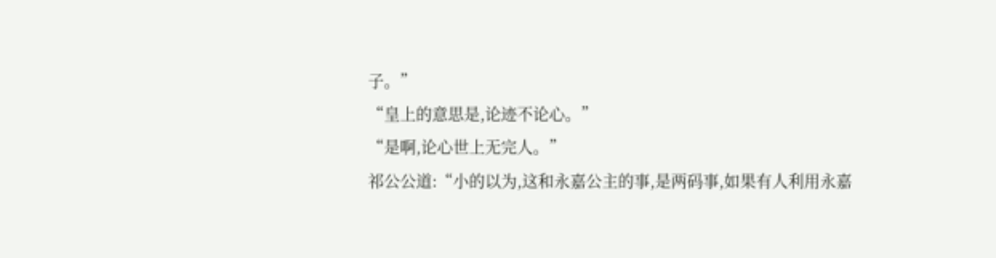子。”
“皇上的意思是,论迹不论心。”
“是啊,论心世上无完人。”
祁公公道:“小的以为,这和永嘉公主的事,是两码事,如果有人利用永嘉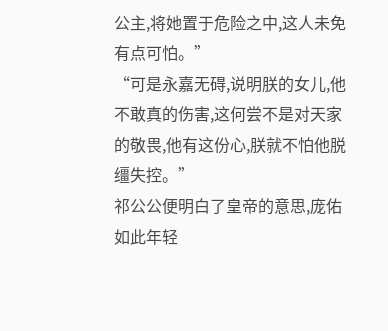公主,将她置于危险之中,这人未免有点可怕。”
“可是永嘉无碍,说明朕的女儿,他不敢真的伤害,这何尝不是对天家的敬畏,他有这份心,朕就不怕他脱缰失控。”
祁公公便明白了皇帝的意思,庞佑如此年轻